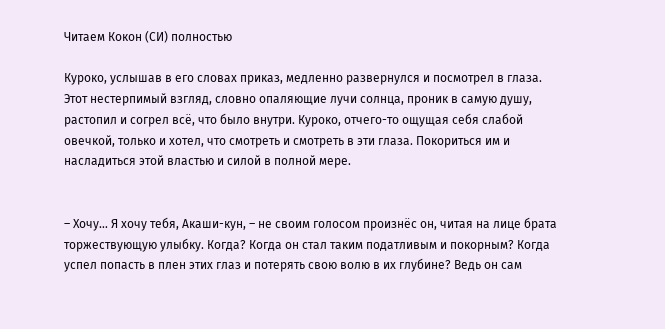Читаем Кокон (СИ) полностью

Куроко, услышав в его словах приказ, медленно развернулся и посмотрел в глаза. Этот нестерпимый взгляд, словно опаляющие лучи солнца, проник в самую душу, растопил и согрел всё, что было внутри. Куроко, отчего-то ощущая себя слабой овечкой, только и хотел, что смотреть и смотреть в эти глаза. Покориться им и насладиться этой властью и силой в полной мере.


– Хочу… Я хочу тебя, Акаши-кун, – не своим голосом произнёс он, читая на лице брата торжествующую улыбку. Когда? Когда он стал таким податливым и покорным? Когда успел попасть в плен этих глаз и потерять свою волю в их глубине? Ведь он сам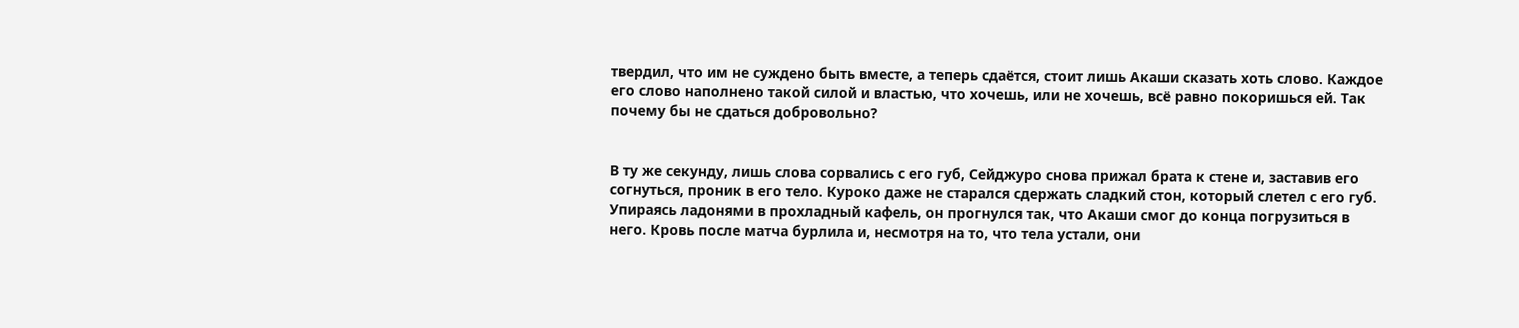твердил, что им не суждено быть вместе, а теперь сдаётся, стоит лишь Акаши сказать хоть слово. Каждое его слово наполнено такой силой и властью, что хочешь, или не хочешь, всё равно покоришься ей. Так почему бы не сдаться добровольно?


В ту же секунду, лишь слова сорвались с его губ, Сейджуро снова прижал брата к стене и, заставив его согнуться, проник в его тело. Куроко даже не старался сдержать сладкий стон, который слетел с его губ. Упираясь ладонями в прохладный кафель, он прогнулся так, что Акаши смог до конца погрузиться в него. Кровь после матча бурлила и, несмотря на то, что тела устали, они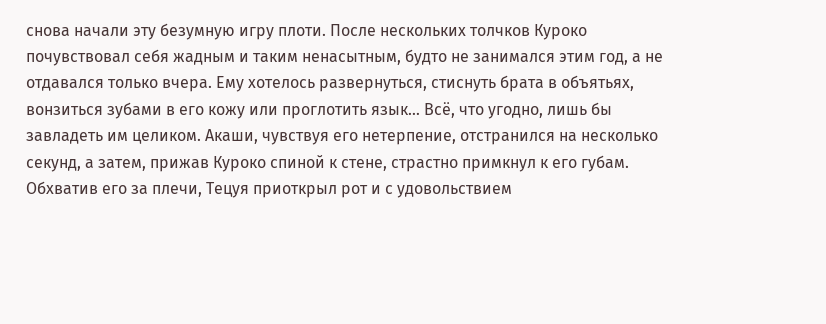снова начали эту безумную игру плоти. После нескольких толчков Куроко почувствовал себя жадным и таким ненасытным, будто не занимался этим год, а не отдавался только вчера. Ему хотелось развернуться, стиснуть брата в объятьях, вонзиться зубами в его кожу или проглотить язык… Всё, что угодно, лишь бы завладеть им целиком. Акаши, чувствуя его нетерпение, отстранился на несколько секунд, а затем, прижав Куроко спиной к стене, страстно примкнул к его губам. Обхватив его за плечи, Тецуя приоткрыл рот и с удовольствием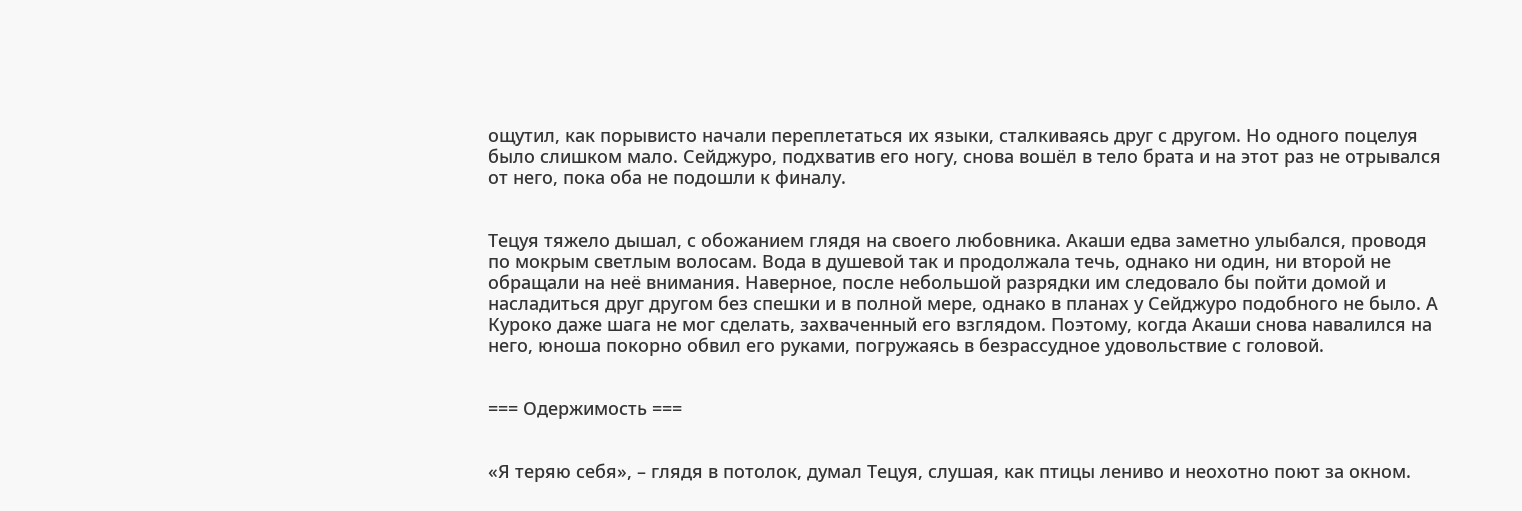ощутил, как порывисто начали переплетаться их языки, сталкиваясь друг с другом. Но одного поцелуя было слишком мало. Сейджуро, подхватив его ногу, снова вошёл в тело брата и на этот раз не отрывался от него, пока оба не подошли к финалу.


Тецуя тяжело дышал, с обожанием глядя на своего любовника. Акаши едва заметно улыбался, проводя по мокрым светлым волосам. Вода в душевой так и продолжала течь, однако ни один, ни второй не обращали на неё внимания. Наверное, после небольшой разрядки им следовало бы пойти домой и насладиться друг другом без спешки и в полной мере, однако в планах у Сейджуро подобного не было. А Куроко даже шага не мог сделать, захваченный его взглядом. Поэтому, когда Акаши снова навалился на него, юноша покорно обвил его руками, погружаясь в безрассудное удовольствие с головой.


=== Одержимость ===


«Я теряю себя», – глядя в потолок, думал Тецуя, слушая, как птицы лениво и неохотно поют за окном.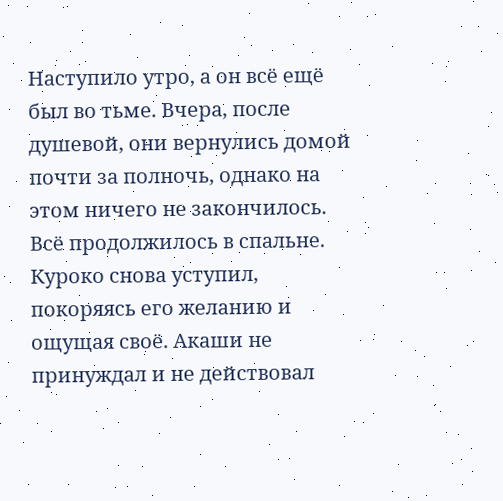Наступило утро, а он всё ещё был во тьме. Вчера, после душевой, они вернулись домой почти за полночь, однако на этом ничего не закончилось. Всё продолжилось в спальне. Куроко снова уступил, покоряясь его желанию и ощущая своё. Акаши не принуждал и не действовал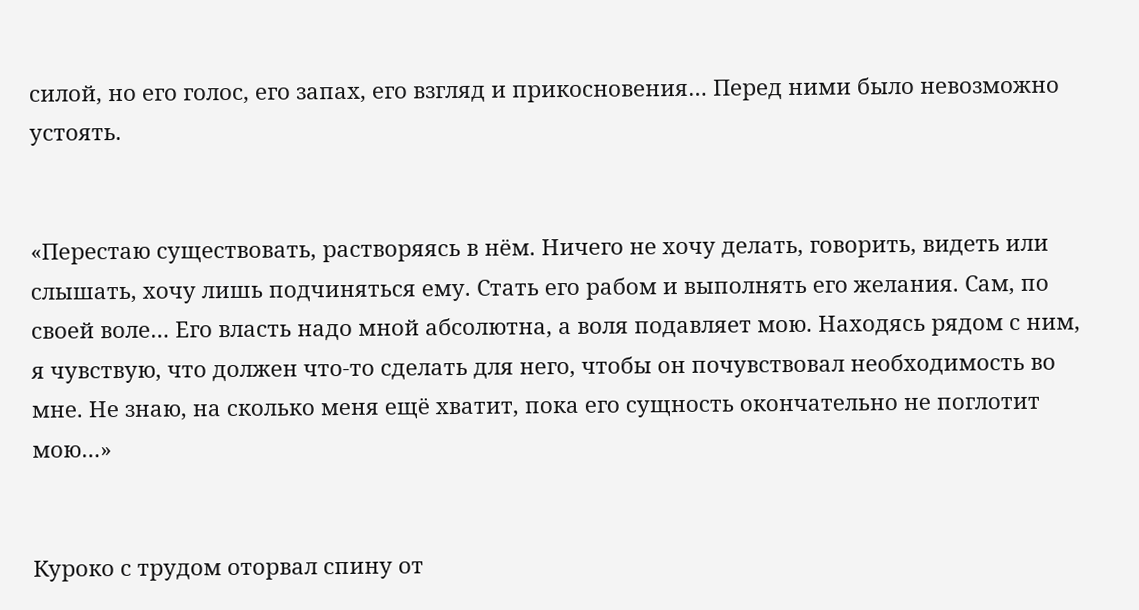силой, но его голос, его запах, его взгляд и прикосновения… Перед ними было невозможно устоять.


«Перестаю существовать, растворяясь в нём. Ничего не хочу делать, говорить, видеть или слышать, хочу лишь подчиняться ему. Стать его рабом и выполнять его желания. Сам, по своей воле… Его власть надо мной абсолютна, а воля подавляет мою. Находясь рядом с ним, я чувствую, что должен что-то сделать для него, чтобы он почувствовал необходимость во мне. Не знаю, на сколько меня ещё хватит, пока его сущность окончательно не поглотит мою…»


Куроко с трудом оторвал спину от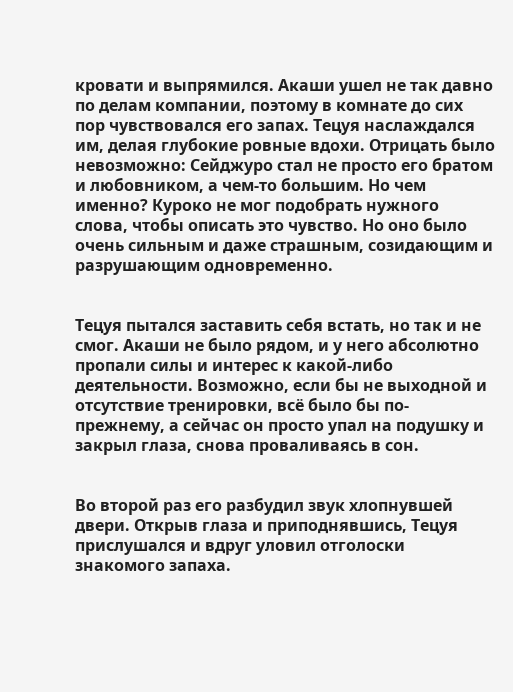кровати и выпрямился. Акаши ушел не так давно по делам компании, поэтому в комнате до сих пор чувствовался его запах. Тецуя наслаждался им, делая глубокие ровные вдохи. Отрицать было невозможно: Сейджуро стал не просто его братом и любовником, а чем-то большим. Но чем именно? Куроко не мог подобрать нужного слова, чтобы описать это чувство. Но оно было очень сильным и даже страшным, созидающим и разрушающим одновременно.


Тецуя пытался заставить себя встать, но так и не смог. Акаши не было рядом, и у него абсолютно пропали силы и интерес к какой-либо деятельности. Возможно, если бы не выходной и отсутствие тренировки, всё было бы по-прежнему, а сейчас он просто упал на подушку и закрыл глаза, снова проваливаясь в сон.


Во второй раз его разбудил звук хлопнувшей двери. Открыв глаза и приподнявшись, Тецуя прислушался и вдруг уловил отголоски знакомого запаха.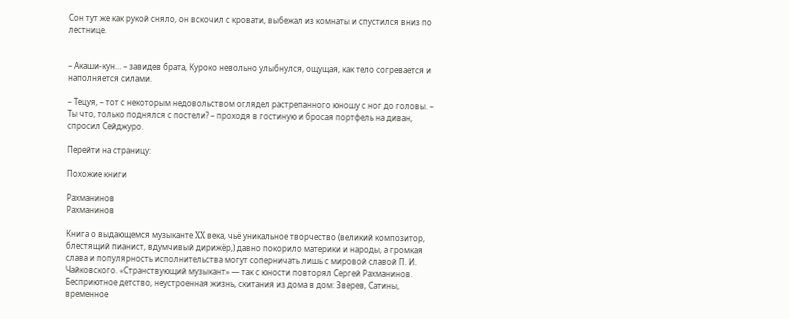Сон тут же как рукой сняло, он вскочил с кровати, выбежал из комнаты и спустился вниз по лестнице.


– Акаши-кун… – завидев брата, Куроко невольно улыбнулся, ощущая, как тело согревается и наполняется силами.

– Тецуя, – тот с некоторым недовольством оглядел растрепанного юношу с ног до головы. – Ты что, только поднялся с постели? – проходя в гостиную и бросая портфель на диван, спросил Сейджуро.

Перейти на страницу:

Похожие книги

Рахманинов
Рахманинов

Книга о выдающемся музыканте XX века, чьё уникальное творчество (великий композитор, блестящий пианист, вдумчивый дирижёр,) давно покорило материки и народы, а громкая слава и популярность исполнительства могут соперничать лишь с мировой славой П. И. Чайковского. «Странствующий музыкант» — так с юности повторял Сергей Рахманинов. Бесприютное детство, неустроенная жизнь, скитания из дома в дом: Зверев, Сатины, временное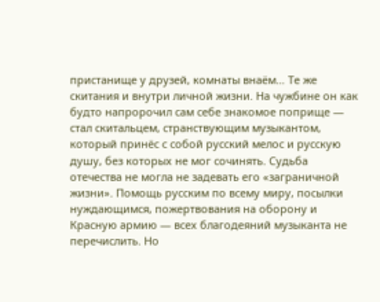пристанище у друзей, комнаты внаём… Те же скитания и внутри личной жизни. На чужбине он как будто напророчил сам себе знакомое поприще — стал скитальцем, странствующим музыкантом, который принёс с собой русский мелос и русскую душу, без которых не мог сочинять. Судьба отечества не могла не задевать его «заграничной жизни». Помощь русским по всему миру, посылки нуждающимся, пожертвования на оборону и Красную армию — всех благодеяний музыканта не перечислить. Но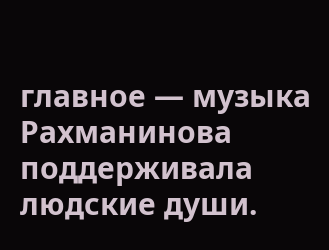главное — музыка Рахманинова поддерживала людские души.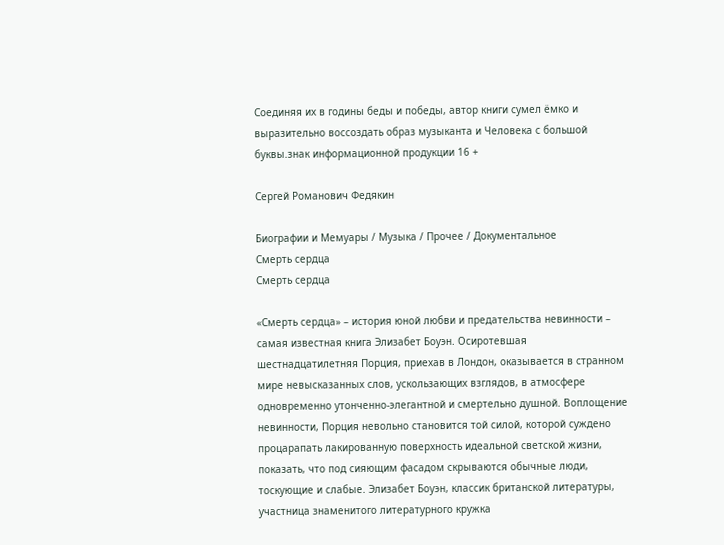Соединяя их в годины беды и победы, автор книги сумел ёмко и выразительно воссоздать образ музыканта и Человека с большой буквы.знак информационной продукции 16 +

Сергей Романович Федякин

Биографии и Мемуары / Музыка / Прочее / Документальное
Смерть сердца
Смерть сердца

«Смерть сердца» – история юной любви и предательства невинности – самая известная книга Элизабет Боуэн. Осиротевшая шестнадцатилетняя Порция, приехав в Лондон, оказывается в странном мире невысказанных слов, ускользающих взглядов, в атмосфере одновременно утонченно-элегантной и смертельно душной. Воплощение невинности, Порция невольно становится той силой, которой суждено процарапать лакированную поверхность идеальной светской жизни, показать, что под сияющим фасадом скрываются обычные люди, тоскующие и слабые. Элизабет Боуэн, классик британской литературы, участница знаменитого литературного кружка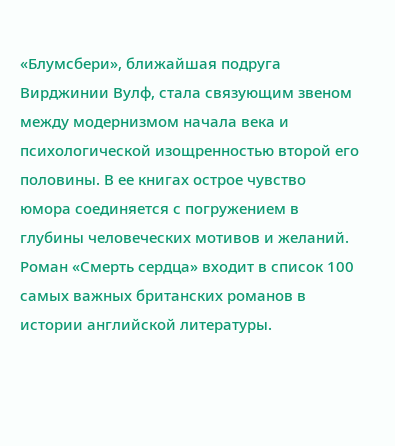«Блумсбери», ближайшая подруга Вирджинии Вулф, стала связующим звеном между модернизмом начала века и психологической изощренностью второй его половины. В ее книгах острое чувство юмора соединяется с погружением в глубины человеческих мотивов и желаний. Роман «Смерть сердца» входит в список 100 самых важных британских романов в истории английской литературы.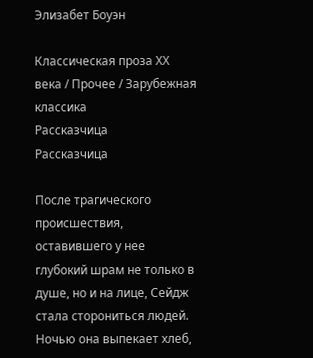Элизабет Боуэн

Классическая проза ХX века / Прочее / Зарубежная классика
Рассказчица
Рассказчица

После трагического происшествия, оставившего у нее глубокий шрам не только в душе, но и на лице, Сейдж стала сторониться людей. Ночью она выпекает хлеб,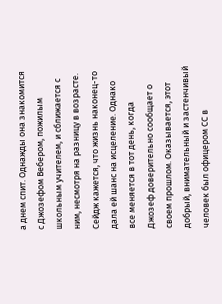а днем спит. Однажды она знакомится с Джозефом Вебером, пожилым школьным учителем, и сближается с ним, несмотря на разницу в возрасте. Сейдж кажется, что жизнь наконец-то дала ей шанс на исцеление. Однако все меняется в тот день, когда Джозеф доверительно сообщает о своем прошлом. Оказывается, этот добрый, внимательный и застенчивый человек был офицером СС в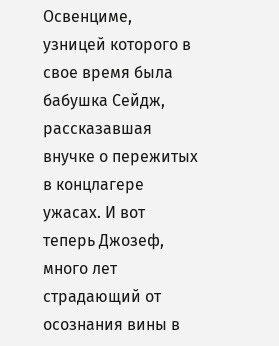Освенциме, узницей которого в свое время была бабушка Сейдж, рассказавшая внучке о пережитых в концлагере ужасах. И вот теперь Джозеф, много лет страдающий от осознания вины в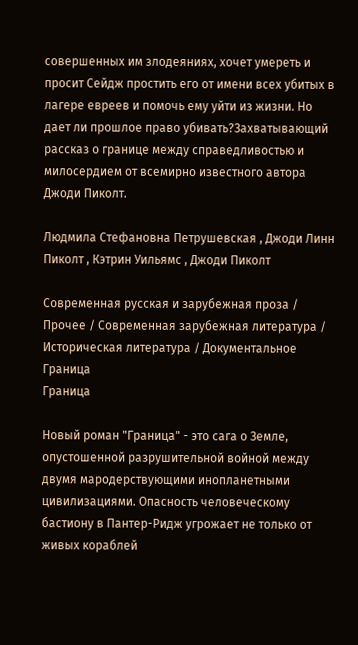совершенных им злодеяниях, хочет умереть и просит Сейдж простить его от имени всех убитых в лагере евреев и помочь ему уйти из жизни. Но дает ли прошлое право убивать?Захватывающий рассказ о границе между справедливостью и милосердием от всемирно известного автора Джоди Пиколт.

Людмила Стефановна Петрушевская , Джоди Линн Пиколт , Кэтрин Уильямс , Джоди Пиколт

Современная русская и зарубежная проза / Прочее / Современная зарубежная литература / Историческая литература / Документальное
Граница
Граница

Новый роман "Граница" - это сага о Земле, опустошенной разрушительной войной между двумя мародерствующими инопланетными цивилизациями. Опасность человеческому бастиону в Пантер-Ридж угрожает не только от живых кораблей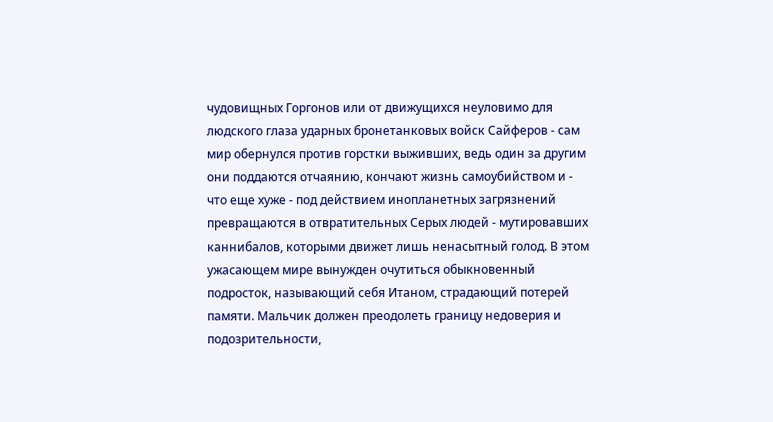чудовищных Горгонов или от движущихся неуловимо для людского глаза ударных бронетанковых войск Сайферов - сам мир обернулся против горстки выживших, ведь один за другим они поддаются отчаянию, кончают жизнь самоубийством и - что еще хуже - под действием инопланетных загрязнений превращаются в отвратительных Серых людей - мутировавших каннибалов, которыми движет лишь ненасытный голод. В этом ужасающем мире вынужден очутиться обыкновенный подросток, называющий себя Итаном, страдающий потерей памяти. Мальчик должен преодолеть границу недоверия и подозрительности,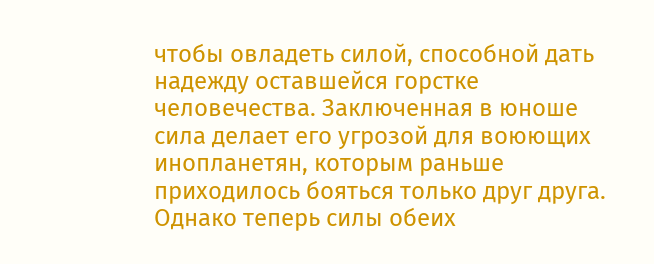чтобы овладеть силой, способной дать надежду оставшейся горстке человечества. Заключенная в юноше сила делает его угрозой для воюющих инопланетян, которым раньше приходилось бояться только друг друга. Однако теперь силы обеих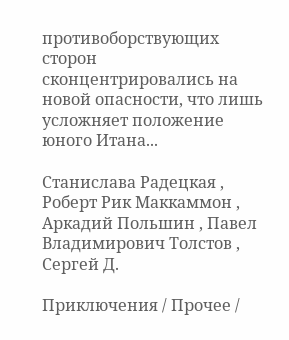противоборствующих сторон сконцентрировались на новой опасности, что лишь усложняет положение юного Итана...

Станислава Радецкая , Роберт Рик Маккаммон , Аркадий Польшин , Павел Владимирович Толстов , Сергей Д.

Приключения / Прочее /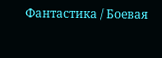Фантастика / Боевая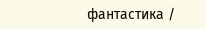фантастика /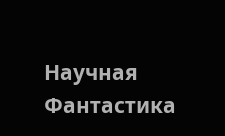Научная Фантастика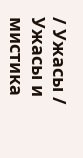/ Ужасы / Ужасы и мистика